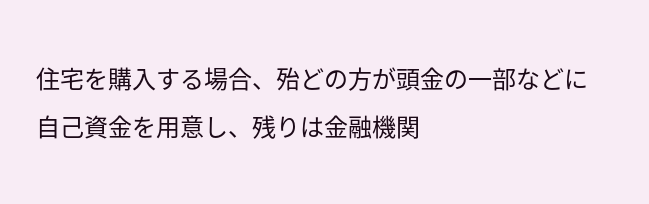住宅を購入する場合、殆どの方が頭金の一部などに自己資金を用意し、残りは金融機関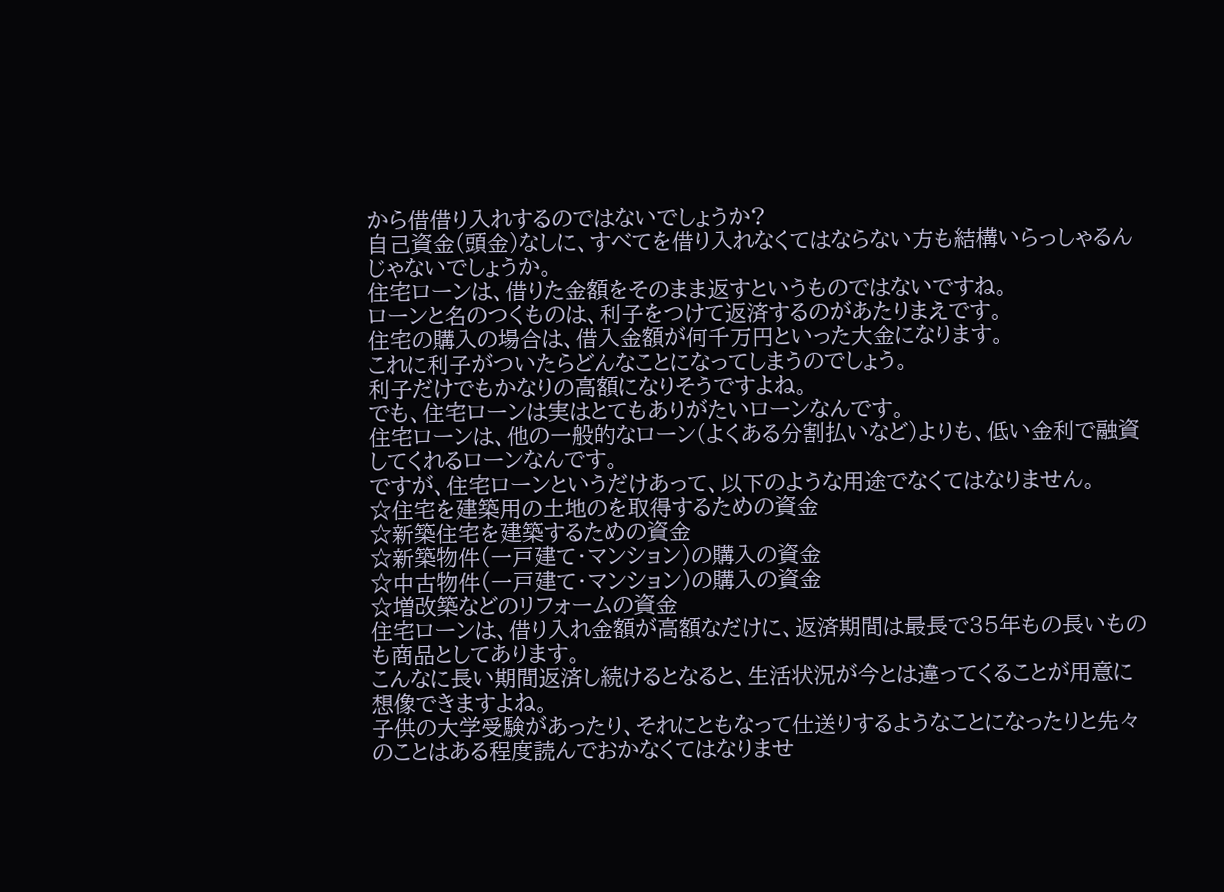から借借り入れするのではないでしょうか?
自己資金(頭金)なしに、すべてを借り入れなくてはならない方も結構いらっしゃるんじゃないでしょうか。
住宅ローンは、借りた金額をそのまま返すというものではないですね。
ローンと名のつくものは、利子をつけて返済するのがあたりまえです。
住宅の購入の場合は、借入金額が何千万円といった大金になります。
これに利子がついたらどんなことになってしまうのでしょう。
利子だけでもかなりの高額になりそうですよね。
でも、住宅ローンは実はとてもありがたいローンなんです。
住宅ローンは、他の一般的なローン(よくある分割払いなど)よりも、低い金利で融資してくれるローンなんです。
ですが、住宅ローンというだけあって、以下のような用途でなくてはなりません。
☆住宅を建築用の土地のを取得するための資金
☆新築住宅を建築するための資金
☆新築物件(一戸建て・マンション)の購入の資金
☆中古物件(一戸建て・マンション)の購入の資金
☆増改築などのリフォームの資金
住宅ローンは、借り入れ金額が高額なだけに、返済期間は最長で35年もの長いものも商品としてあります。
こんなに長い期間返済し続けるとなると、生活状況が今とは違ってくることが用意に想像できますよね。
子供の大学受験があったり、それにともなって仕送りするようなことになったりと先々のことはある程度読んでおかなくてはなりませ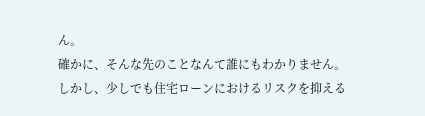ん。
確かに、そんな先のことなんて誰にもわかりません。
しかし、少しでも住宅ローンにおけるリスクを抑える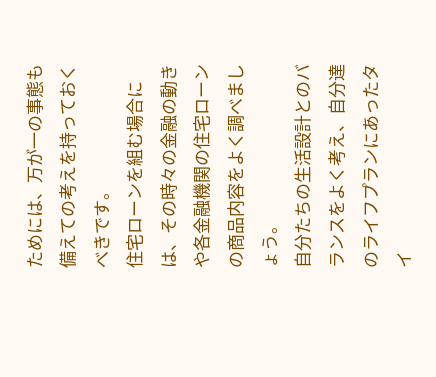ためには、万が一の事態も備えての考えを持っておくべきです。
住宅ローンを組む場合には、その時々の金融の動きや各金融機関の住宅ローンの商品内容をよく調べましょう。
自分たちの生活設計とのバランスをよく考え、自分達のライフプランにあったタイ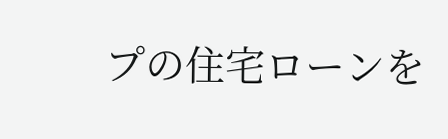プの住宅ローンを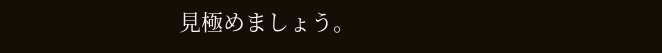見極めましょう。